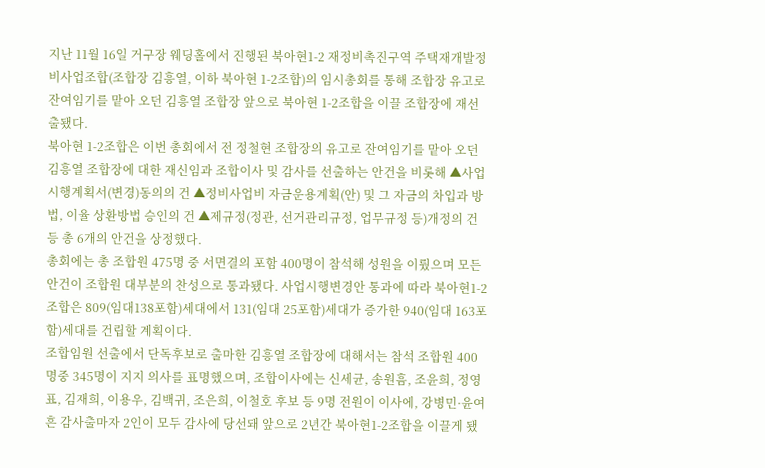지난 11월 16일 거구장 웨딩홀에서 진행된 북아현1-2 재정비촉진구역 주택재개발정비사업조합(조합장 김흥열, 이하 북아현 1-2조합)의 임시총회를 통해 조합장 유고로 잔여임기를 맡아 오던 김흥열 조합장 앞으로 북아현 1-2조합을 이끌 조합장에 재선출됐다.
북아현 1-2조합은 이번 총회에서 전 정철현 조합장의 유고로 잔여임기를 맡아 오던 김흥열 조합장에 대한 재신임과 조합이사 및 감사를 선출하는 안건을 비롯해 ▲사업시행계획서(변경)동의의 건 ▲정비사업비 자금운용계획(안) 및 그 자금의 차입과 방법, 이율 상환방법 승인의 건 ▲제규정(정관, 선거관리규정, 업무규정 등)개정의 건 등 총 6개의 안건을 상정했다.
총회에는 총 조합원 475명 중 서면결의 포함 400명이 참석해 성원을 이뤘으며 모든 안건이 조합원 대부분의 찬성으로 통과됐다. 사업시행변경안 통과에 따라 북아현1-2조합은 809(임대138포함)세대에서 131(임대 25포함)세대가 증가한 940(임대 163포함)세대를 건립할 계획이다.
조합임원 선출에서 단독후보로 출마한 김흥열 조합장에 대해서는 참석 조합원 400명중 345명이 지지 의사를 표명했으며, 조합이사에는 신세균, 송원흠, 조윤희, 정영표, 김재희, 이용우, 김백귀, 조은희, 이철호 후보 등 9명 전원이 이사에, 강병민·윤여흔 감사출마자 2인이 모두 감사에 당선돼 앞으로 2년간 북아현1-2조합을 이끌게 됐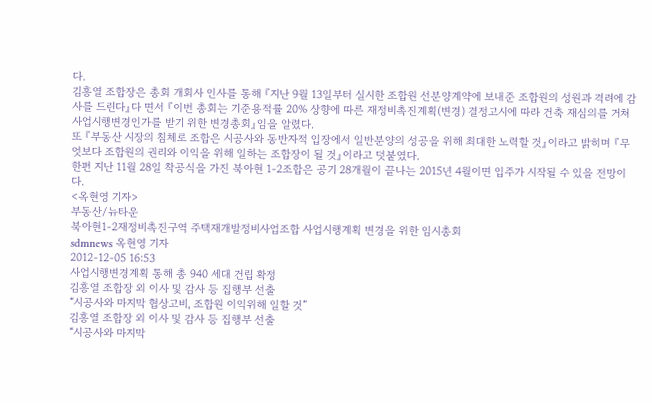다.
김흥열 조합장은 총회 개회사 인사를 통해 『지난 9월 13일부터 실시한 조합원 선분양계약에 보내준 조합원의 성원과 격려에 감사를 드린다』다 면서 『이번 총회는 기준용적률 20% 상향에 따른 재정비촉진계획(변경) 결정고시에 따라 건축 재심의를 거쳐 사업시행변경인가를 받기 위한 변경총회』임을 알렸다.
또 『부동산 시장의 침체로 조합은 시공사와 동반자적 입장에서 일반분양의 성공을 위해 최대한 노력할 것』이라고 밝히며 『무엇보다 조합원의 권리와 이익을 위해 일하는 조합장이 될 것』이라고 덧붙였다.
한편 지난 11월 28일 착공식을 가진 북아현 1-2조합은 공기 28개월이 끝나는 2015년 4월이면 입주가 시작될 수 있을 전망이다.
<옥현영 기자>
부동산/뉴타운
북아현1-2재정비촉진구역 주택재개발정비사업조합 사업시행계획 변경을 위한 임시총회
sdmnews 옥현영 기자
2012-12-05 16:53
사업시행변경계획 통해 총 940 세대 건립 확정
김흥열 조합장 외 이사 및 감사 등 집행부 선출
“시공사와 마지막 협상고비, 조합원 이익위해 일할 것”
김흥열 조합장 외 이사 및 감사 등 집행부 선출
“시공사와 마지막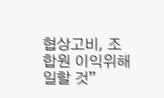협상고비, 조합원 이익위해 일할 것”